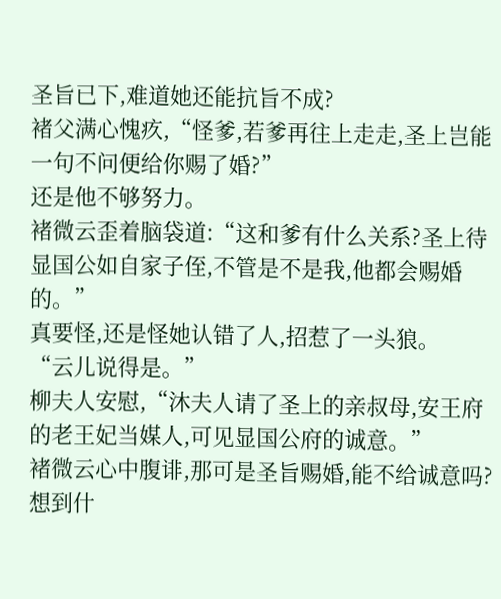圣旨已下,难道她还能抗旨不成?
褚父满心愧疚,“怪爹,若爹再往上走走,圣上岂能一句不问便给你赐了婚?”
还是他不够努力。
褚微云歪着脑袋道:“这和爹有什么关系?圣上待显国公如自家子侄,不管是不是我,他都会赐婚的。”
真要怪,还是怪她认错了人,招惹了一头狼。
“云儿说得是。”
柳夫人安慰,“沐夫人请了圣上的亲叔母,安王府的老王妃当媒人,可见显国公府的诚意。”
褚微云心中腹诽,那可是圣旨赐婚,能不给诚意吗?
想到什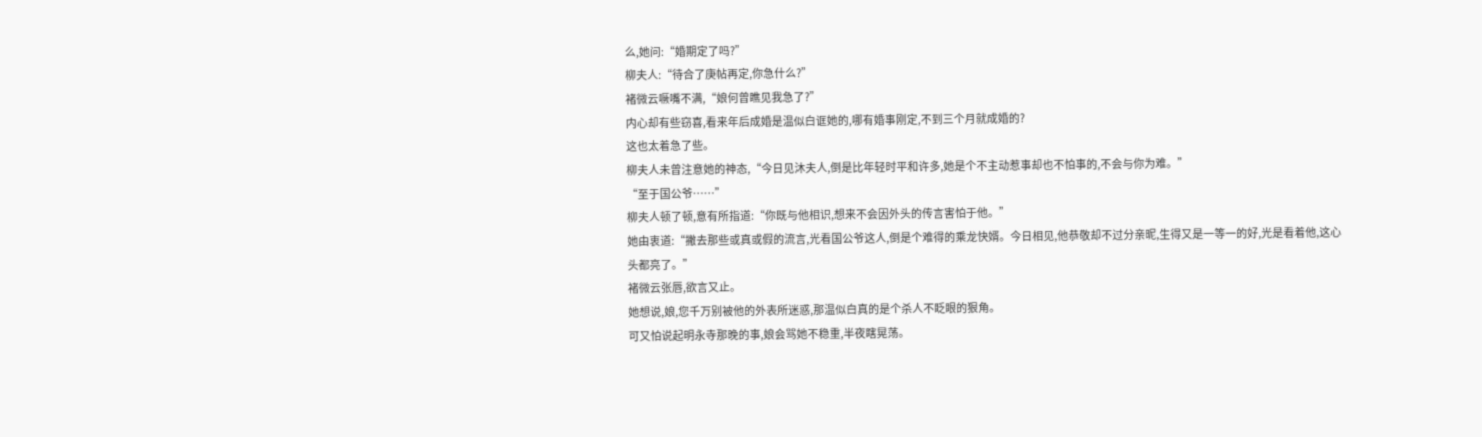么,她问:“婚期定了吗?”
柳夫人:“待合了庚帖再定,你急什么?”
褚微云噘嘴不满,“娘何曾瞧见我急了?”
内心却有些窃喜,看来年后成婚是温似白诓她的,哪有婚事刚定,不到三个月就成婚的?
这也太着急了些。
柳夫人未曾注意她的神态,“今日见沐夫人,倒是比年轻时平和许多,她是个不主动惹事却也不怕事的,不会与你为难。”
“至于国公爷……”
柳夫人顿了顿,意有所指道:“你既与他相识,想来不会因外头的传言害怕于他。”
她由衷道:“撇去那些或真或假的流言,光看国公爷这人,倒是个难得的乘龙快婿。今日相见,他恭敬却不过分亲昵,生得又是一等一的好,光是看着他,这心头都亮了。”
褚微云张唇,欲言又止。
她想说,娘,您千万别被他的外表所迷惑,那温似白真的是个杀人不眨眼的狠角。
可又怕说起明永寺那晚的事,娘会骂她不稳重,半夜瞎晃荡。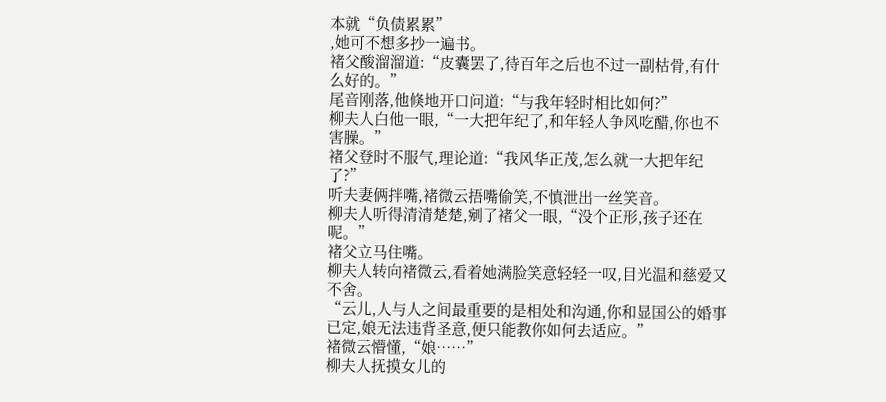本就“负债累累”
,她可不想多抄一遍书。
褚父酸溜溜道:“皮囊罢了,待百年之后也不过一副枯骨,有什么好的。”
尾音刚落,他倏地开口问道:“与我年轻时相比如何?”
柳夫人白他一眼,“一大把年纪了,和年轻人争风吃醋,你也不害臊。”
褚父登时不服气,理论道:“我风华正茂,怎么就一大把年纪了?”
听夫妻俩拌嘴,褚微云捂嘴偷笑,不慎泄出一丝笑音。
柳夫人听得清清楚楚,剜了褚父一眼,“没个正形,孩子还在呢。”
褚父立马住嘴。
柳夫人转向褚微云,看着她满脸笑意轻轻一叹,目光温和慈爱又不舍。
“云儿,人与人之间最重要的是相处和沟通,你和显国公的婚事已定,娘无法违背圣意,便只能教你如何去适应。”
褚微云懵懂,“娘……”
柳夫人抚摸女儿的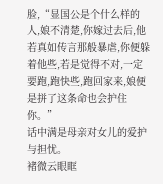脸,“显国公是个什么样的人,娘不清楚,你嫁过去后,他若真如传言那般暴虐,你便躲着他些,若是觉得不对,一定要跑,跑快些,跑回家来,娘便是拼了这条命也会护住你。”
话中满是母亲对女儿的爱护与担忧。
褚微云眼眶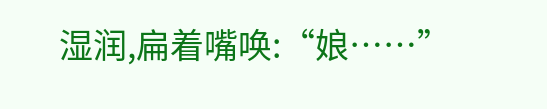湿润,扁着嘴唤:“娘……”